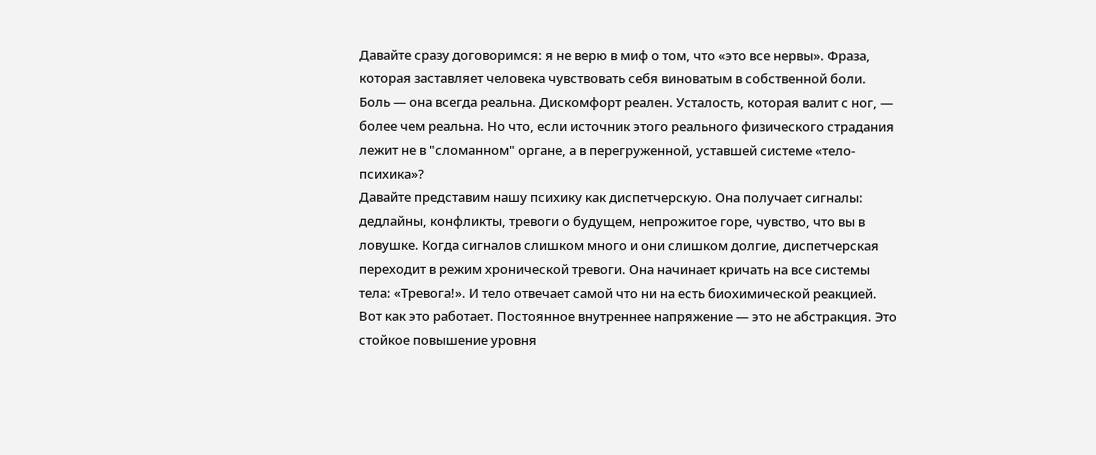Давайте сразу договоримся: я не верю в миф о том, что «это все нервы». Фраза, которая заставляет человека чувствовать себя виноватым в собственной боли. Боль — она всегда реальна. Дискомфорт реален. Усталость, которая валит с ног, — более чем реальна. Но что, если источник этого реального физического страдания лежит не в "сломанном" органе, а в перегруженной, уставшей системе «тело-психика»?
Давайте представим нашу психику как диспетчерскую. Она получает сигналы: дедлайны, конфликты, тревоги о будущем, непрожитое горе, чувство, что вы в ловушке. Когда сигналов слишком много и они слишком долгие, диспетчерская переходит в режим хронической тревоги. Она начинает кричать на все системы тела: «Тревога!». И тело отвечает самой что ни на есть биохимической реакцией.
Вот как это работает. Постоянное внутреннее напряжение — это не абстракция. Это стойкое повышение уровня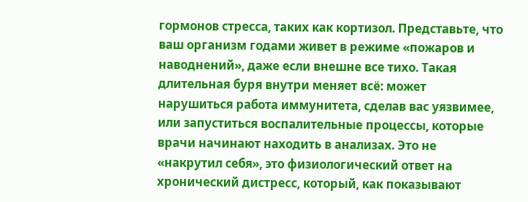гормонов стресса, таких как кортизол. Представьте, что ваш организм годами живет в режиме «пожаров и наводнений», даже если внешне все тихо. Такая длительная буря внутри меняет всё: может нарушиться работа иммунитета, сделав вас уязвимее, или запуститься воспалительные процессы, которые врачи начинают находить в анализах. Это не «накрутил себя», это физиологический ответ на хронический дистресс, который, как показывают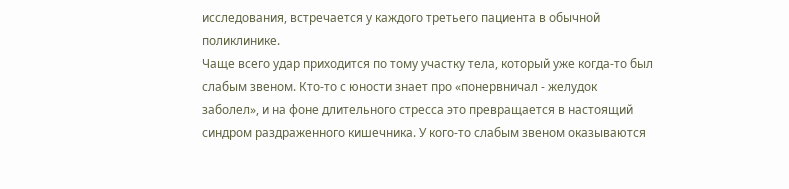исследования, встречается у каждого третьего пациента в обычной поликлинике.
Чаще всего удар приходится по тому участку тела, который уже когда-то был слабым звеном. Кто-то с юности знает про «понервничал - желудок заболел», и на фоне длительного стресса это превращается в настоящий синдром раздраженного кишечника. У кого-то слабым звеном оказываются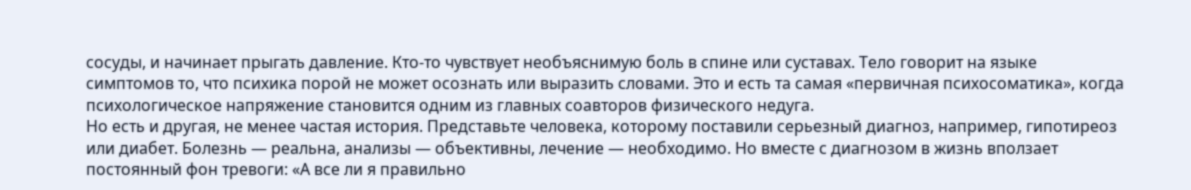сосуды, и начинает прыгать давление. Кто-то чувствует необъяснимую боль в спине или суставах. Тело говорит на языке симптомов то, что психика порой не может осознать или выразить словами. Это и есть та самая «первичная психосоматика», когда психологическое напряжение становится одним из главных соавторов физического недуга.
Но есть и другая, не менее частая история. Представьте человека, которому поставили серьезный диагноз, например, гипотиреоз или диабет. Болезнь — реальна, анализы — объективны, лечение — необходимо. Но вместе с диагнозом в жизнь вползает постоянный фон тревоги: «А все ли я правильно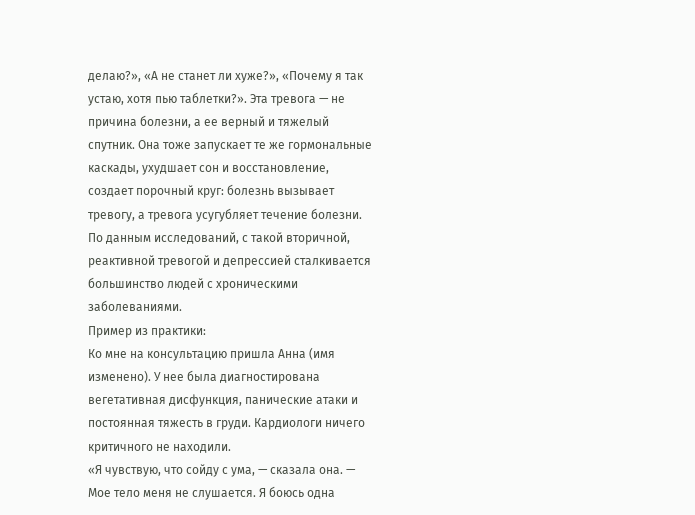делаю?», «А не станет ли хуже?», «Почему я так устаю, хотя пью таблетки?». Эта тревога — не причина болезни, а ее верный и тяжелый спутник. Она тоже запускает те же гормональные каскады, ухудшает сон и восстановление, создает порочный круг: болезнь вызывает тревогу, а тревога усугубляет течение болезни. По данным исследований, с такой вторичной, реактивной тревогой и депрессией сталкивается большинство людей с хроническими заболеваниями.
Пример из практики:
Ко мне на консультацию пришла Анна (имя изменено). У нее была диагностирована вегетативная дисфункция, панические атаки и постоянная тяжесть в груди. Кардиологи ничего критичного не находили.
«Я чувствую, что сойду с ума, — сказала она. — Мое тело меня не слушается. Я боюсь одна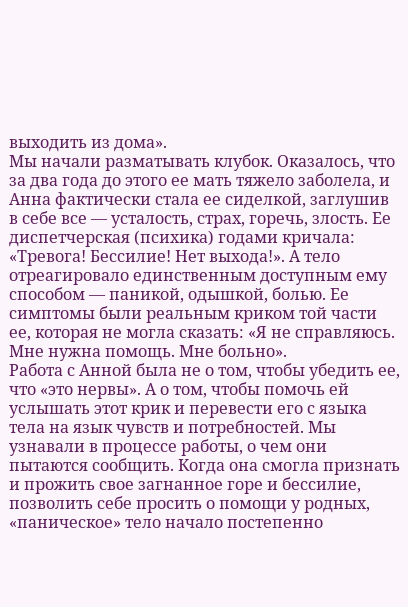выходить из дома».
Мы начали разматывать клубок. Оказалось, что за два года до этого ее мать тяжело заболела, и Анна фактически стала ее сиделкой, заглушив в себе все — усталость, страх, горечь, злость. Ее диспетчерская (психика) годами кричала: «Тревога! Бессилие! Нет выхода!». А тело отреагировало единственным доступным ему способом — паникой, одышкой, болью. Ее симптомы были реальным криком той части ее, которая не могла сказать: «Я не справляюсь. Мне нужна помощь. Мне больно».
Работа с Анной была не о том, чтобы убедить ее, что «это нервы». А о том, чтобы помочь ей услышать этот крик и перевести его с языка тела на язык чувств и потребностей. Мы узнавали в процессе работы, о чем они пытаются сообщить. Когда она смогла признать и прожить свое загнанное горе и бессилие, позволить себе просить о помощи у родных, «паническое» тело начало постепенно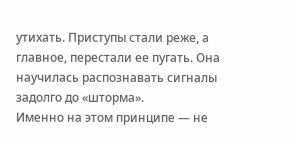утихать. Приступы стали реже, а главное, перестали ее пугать. Она научилась распознавать сигналы задолго до «шторма».
Именно на этом принципе — не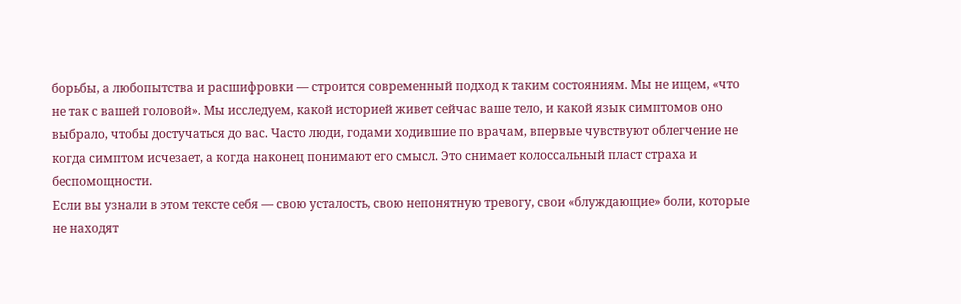борьбы, а любопытства и расшифровки — строится современный подход к таким состояниям. Мы не ищем, «что не так с вашей головой». Мы исследуем, какой историей живет сейчас ваше тело, и какой язык симптомов оно выбрало, чтобы достучаться до вас. Часто люди, годами ходившие по врачам, впервые чувствуют облегчение не когда симптом исчезает, а когда наконец понимают его смысл. Это снимает колоссальный пласт страха и беспомощности.
Если вы узнали в этом тексте себя — свою усталость, свою непонятную тревогу, свои «блуждающие» боли, которые не находят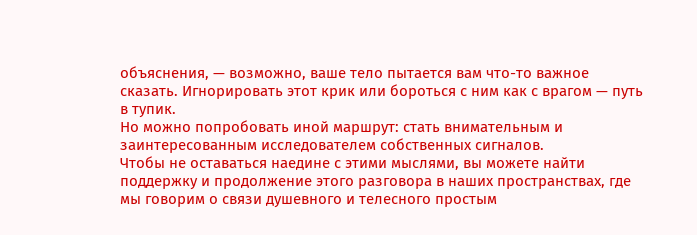объяснения, — возможно, ваше тело пытается вам что-то важное сказать. Игнорировать этот крик или бороться с ним как с врагом — путь в тупик.
Но можно попробовать иной маршрут: стать внимательным и заинтересованным исследователем собственных сигналов.
Чтобы не оставаться наедине с этими мыслями, вы можете найти поддержку и продолжение этого разговора в наших пространствах, где мы говорим о связи душевного и телесного простым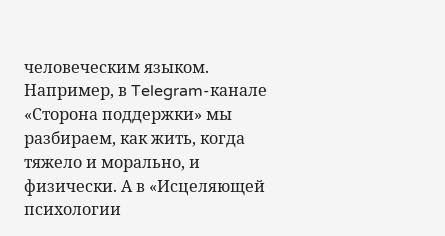человеческим языком.
Например, в Telegram-канале «Сторона поддержки» мы разбираем, как жить, когда тяжело и морально, и физически. А в «Исцеляющей психологии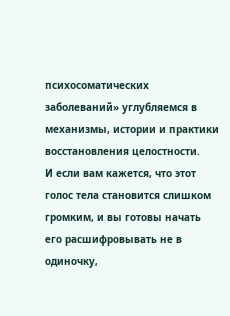психосоматических заболеваний» углубляемся в механизмы, истории и практики восстановления целостности.
И если вам кажется, что этот голос тела становится слишком громким, и вы готовы начать его расшифровывать не в одиночку,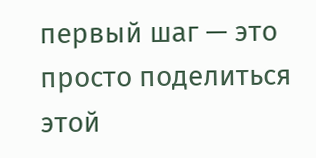первый шаг — это просто поделиться этой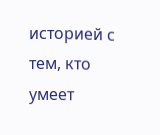историей с тем, кто умеет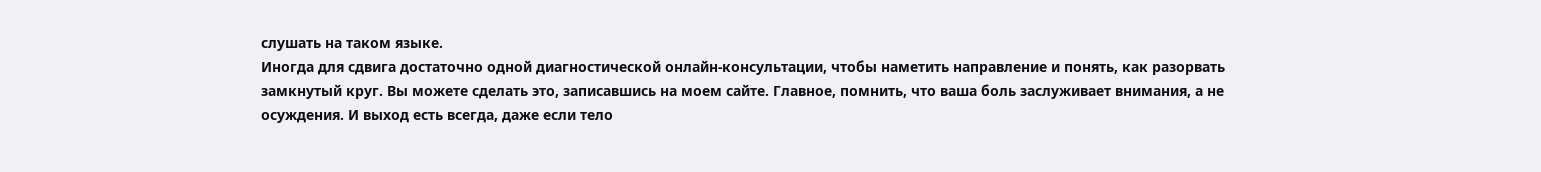слушать на таком языке.
Иногда для сдвига достаточно одной диагностической онлайн-консультации, чтобы наметить направление и понять, как разорвать замкнутый круг. Вы можете сделать это, записавшись на моем сайте. Главное, помнить, что ваша боль заслуживает внимания, а не осуждения. И выход есть всегда, даже если тело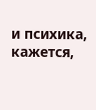и психика, кажется,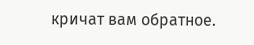кричат вам обратное.